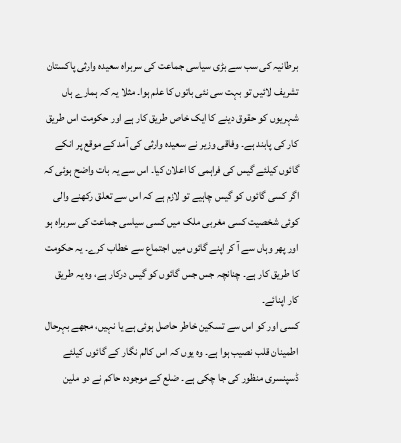برطانیہ کی سب سے بڑی سیاسی جماعت کی سربراہ سعیدہ وارثی پاکستان تشریف لائیں تو بہت سی نئی باتوں کا علم ہوا۔ مثلا یہ کہ ہمارے ہاں شہریوں کو حقوق دینے کا ایک خاص طریق کار ہے اور حکومت اس طریق کار کی پابند ہے۔ وفاقی وزیر نے سعیدہ وارثی کی آمد کے موقع پر انکے گائوں کیلئے گیس کی فراہمی کا اعلان کیا۔ اس سے یہ بات واضح ہوئی کہ اگر کسی گائوں کو گیس چاہیے تو لازم ہے کہ اس سے تعلق رکھنے والی کوئی شخصیت کسی مغربی ملک میں کسی سیاسی جماعت کی سربراہ ہو اور پھر وہاں سے آ کر اپنے گائوں میں اجتماع سے خطاب کرے۔ یہ حکومت کا طریق کار ہے۔ چنانچہ جس جس گائوں کو گیس درکار ہے، وہ یہ طریق کار اپنائے۔
کسی اور کو اس سے تسکین خاطر حاصل ہوئی ہے یا نہیں، مجھے بہرحال اطمینان قلب نصیب ہوا ہے۔ وہ یوں کہ اس کالم نگار کے گائوں کیلئے ڈسپنسری منظور کی جا چکی ہے۔ ضلع کے موجودہ حاکم نے دو ملین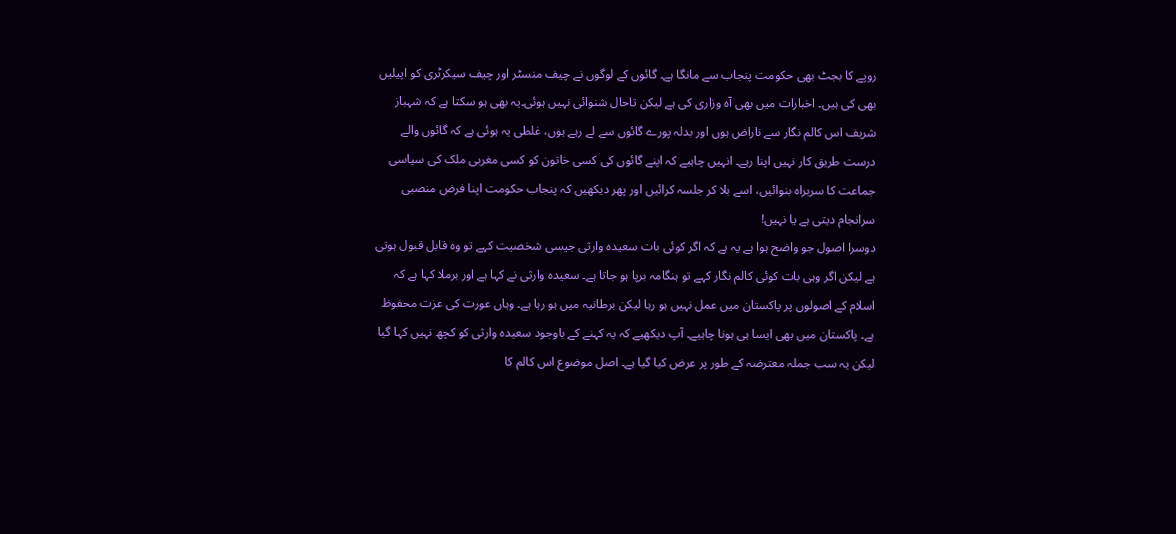روپے کا بجٹ بھی حکومت پنجاب سے مانگا ہے۔ گائوں کے لوگوں نے چیف منسٹر اور چیف سیکرٹری کو اپیلیں بھی کی ہیں۔ اخبارات میں بھی آہ وزاری کی ہے لیکن تاحال شنوائی نہیں ہوئی۔یہ بھی ہو سکتا ہے کہ شہباز شریف اس کالم نگار سے ناراض ہوں اور بدلہ پورے گائوں سے لے رہے ہوں، غلطی یہ ہوئی ہے کہ گائوں والے درست طریق کار نہیں اپنا رہے۔ انہیں چاہیے کہ اپنے گائوں کی کسی خاتون کو کسی مغربی ملک کی سیاسی جماعت کا سربراہ بنوائیں، اسے بلا کر جلسہ کرائیں اور پھر دیکھیں کہ پنجاب حکومت اپنا فرض منصبی سرانجام دیتی ہے یا نہیں!
دوسرا اصول جو واضح ہوا ہے یہ ہے کہ اگر کوئی بات سعیدہ وارثی جیسی شخصیت کہے تو وہ قابل قبول ہوتی ہے لیکن اگر وہی بات کوئی کالم نگار کہے تو ہنگامہ برپا ہو جاتا ہے۔ سعیدہ وارثی نے کہا ہے اور برملا کہا ہے کہ اسلام کے اصولوں پر پاکستان میں عمل نہیں ہو رہا لیکن برطانیہ میں ہو رہا ہے۔ وہاں عورت کی عزت محفوظ ہے۔ پاکستان میں بھی ایسا ہی ہونا چاہیے۔ آپ دیکھیے کہ یہ کہنے کے باوجود سعیدہ وارثی کو کچھ نہیں کہا گیا لیکن یہ سب جملہ معترضہ کے طور پر عرض کیا گیا ہے۔ اصل موضوع اس کالم کا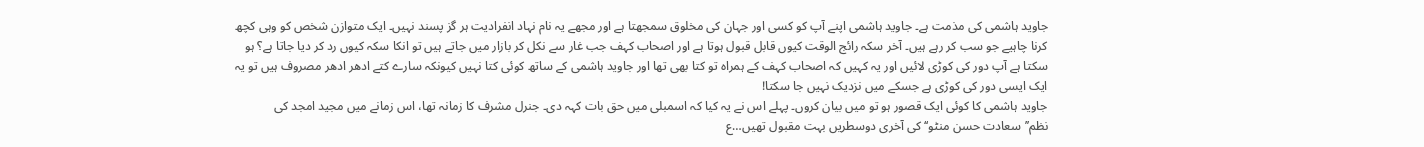جاوید ہاشمی کی مذمت ہے۔ جاوید ہاشمی اپنے آپ کو کسی اور جہان کی مخلوق سمجھتا ہے اور مجھے یہ نام نہاد انفرادیت ہر گز پسند نہیں۔ ایک متوازن شخص کو وہی کچھ کرنا چاہیے جو سب کر رہے ہیں۔ آخر سکہ رائج الوقت کیوں قابل قبول ہوتا ہے اور اصحاب کہف جب غار سے نکل کر بازار میں جاتے ہیں تو انکا سکہ کیوں رد کر دیا جاتا ہے؟ ہو سکتا ہے آپ دور کی کوڑی لائیں اور یہ کہیں کہ اصحاب کہف کے ہمراہ تو کتا بھی تھا اور جاوید ہاشمی کے ساتھ کوئی کتا نہیں کیونکہ سارے کتے ادھر ادھر مصروف ہیں تو یہ ایک ایسی دور کی کوڑی ہے جسکے میں نزدیک نہیں جا سکتا!
جاوید ہاشمی کا کوئی ایک قصور ہو تو میں بیان کروں۔ پہلے اس نے یہ کیا کہ اسمبلی میں حق بات کہہ دی۔ جنرل مشرف کا زمانہ تھا، اس زمانے میں مجید امجد کی نظم’’سعادت حسن منٹو‘‘ کی آخری دوسطریں بہت مقبول تھیں…ع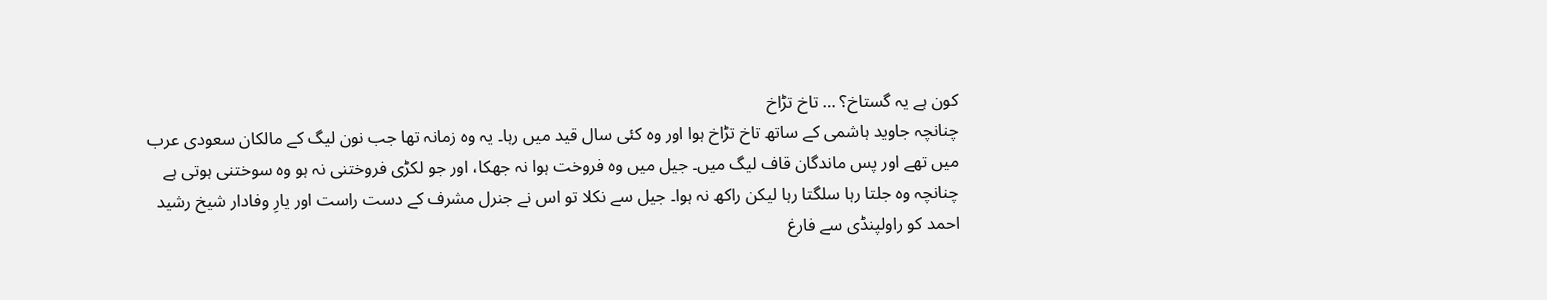کون ہے یہ گستاخ؟ … تاخ تڑاخ
چنانچہ جاوید ہاشمی کے ساتھ تاخ تڑاخ ہوا اور وہ کئی سال قید میں رہا۔ یہ وہ زمانہ تھا جب نون لیگ کے مالکان سعودی عرب میں تھے اور پس ماندگان قاف لیگ میں۔ جیل میں وہ فروخت ہوا نہ جھکا، اور جو لکڑی فروختنی نہ ہو وہ سوختنی ہوتی ہے چنانچہ وہ جلتا رہا سلگتا رہا لیکن راکھ نہ ہوا۔ جیل سے نکلا تو اس نے جنرل مشرف کے دست راست اور یارِ وفادار شیخ رشید احمد کو راولپنڈی سے فارغ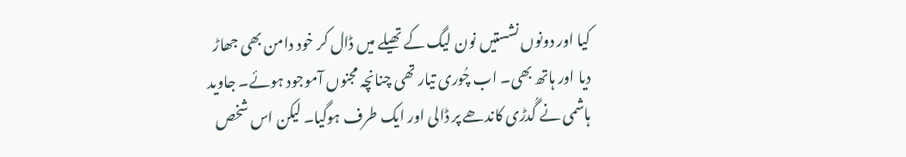کیا اور دونوں نشستیں نون لیگ کے تھیلے میں ڈال کر خود دامن بھی جھاڑ دیا اور ہاتھ بھی۔ اب چُوری تیار تھی چنانچہ مجنوں آموجود ہوئے۔ جاوید ہاشمی نے گُدڑی کاندھے پر ڈالی اور ایک طرف ہوگیا۔ لیکن اس شخص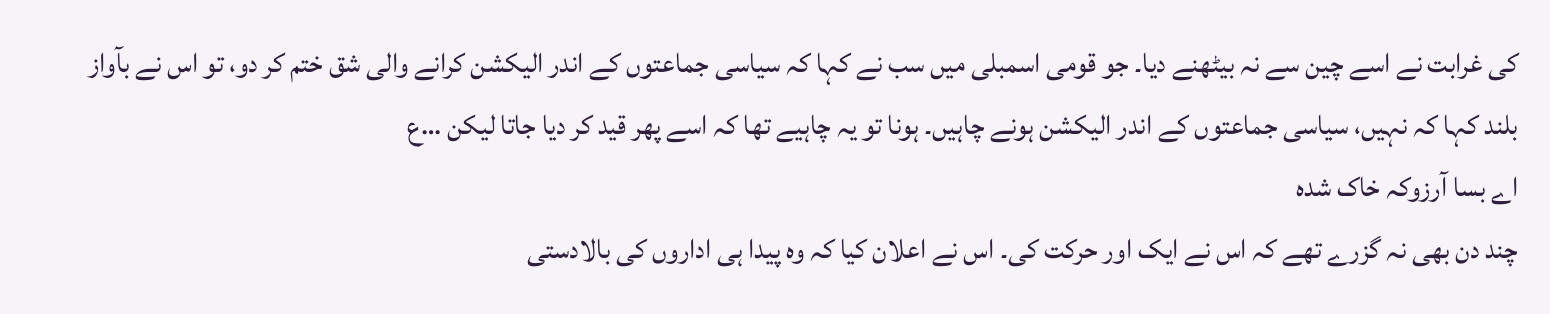کی غرابت نے اسے چین سے نہ بیٹھنے دیا۔ جو قومی اسمبلی میں سب نے کہا کہ سیاسی جماعتوں کے اندر الیکشن کرانے والی شق ختم کر دو، تو اس نے بآواز بلند کہا کہ نہیں، سیاسی جماعتوں کے اندر الیکشن ہونے چاہیں۔ ہونا تو یہ چاہیے تھا کہ اسے پھر قید کر دیا جاتا لیکن …ع
اے بسا آرزوکہ خاک شدہ
چند دن بھی نہ گزرے تھے کہ اس نے ایک اور حرکت کی۔ اس نے اعلان کیا کہ وہ پیدا ہی اداروں کی بالادستی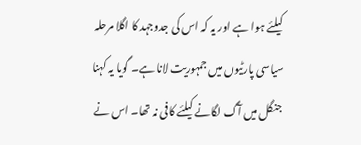کیلئے ہوا ہے اور یہ کہ اس کی جدوجہد کا اگلا مرحلہ سیاسی پارٹیوں میں جمہوریت لانا ہے۔ گویا یہ کہنا جنگل میں آگ لگانے کیلئے کافی نہ تھا۔ اس نے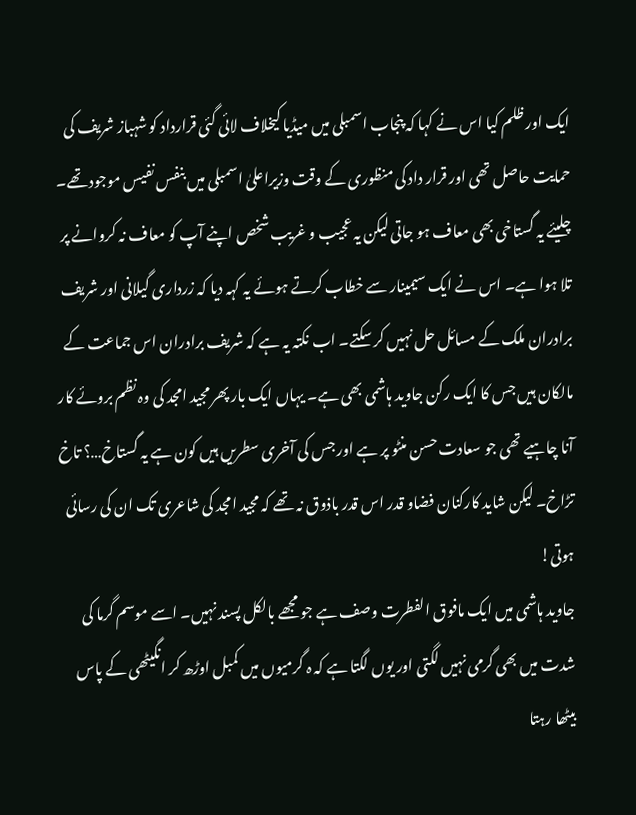ایک اور ظلم کیا اس نے کہا کہ پنجاب اسمبلی میں میڈیا کیخلاف لائی گئی قرارداد کو شہباز شریف کی حمایت حاصل تھی اور قرار داد کی منظوری کے وقت وزیراعلیٰ اسمبلی میں بنفس نفیس موجود تھے۔ چلیئے یہ گستاخی بھی معاف ہو جاتی لیکن یہ عجیب و غریب شخص اپنے آپ کو معاف نہ کروانے پر تلا ہوا ہے۔ اس نے ایک سیمینار سے خطاب کرتے ہوئے یہ کہہ دیا کہ زرداری گیلانی اور شریف برادران ملک کے مسائل حل نہیں کر سکتے۔ اب نکتہ یہ ہے کہ شریف برادران اس جماعت کے مالکان ہیں جس کا ایک رکن جاوید ہاشمی بھی ہے۔ یہاں ایک بار پھر مجید امجد کی وہ نظم بروئے کار آنا چاہیے تھی جو سعادت حسن منٹو پر ہے اور جس کی آخری سطریں ہیں کون ہے یہ گستاخ…؟ تاخ تڑاخ۔ لیکن شاید کارکنان فضاو قدر اس قدر باذوق نہ تھے کہ مجید امجد کی شاعری تک ان کی رسائی ہوتی!
جاوید ہاشمی میں ایک مافوق الفطرت وصف ہے جو مجھے بالکل پسند نہیں۔ اسے موسم گرما کی شدت میں بھی گرمی نہیں لگتی اور یوں لگتا ہے کہ ہ گرمیوں میں کمبل اوڑھ کر انگیٹھی کے پاس بیٹھا رہتا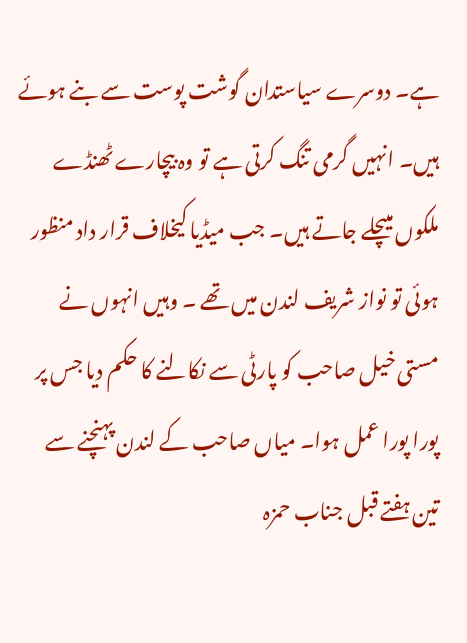ہے۔ دوسرے سیاستدان گوشت پوست سے بنے ہوئے ہیں۔ انہیں گرمی تنگ کرتی ہے تو وہ بیچارے ٹھنڈے ملکوں میںچلے جاتے ہیں۔ جب میڈیا کیخلاف قرار داد منظور ہوئی تو نواز شریف لندن میں تھے ۔ وہیں انہوں نے مستی خیل صاحب کو پارٹی سے نکالنے کا حکم دیا جس پر پورا پورا عمل ہوا۔ میاں صاحب کے لندن پہنچنے سے تین ہفتے قبل جناب حمزہ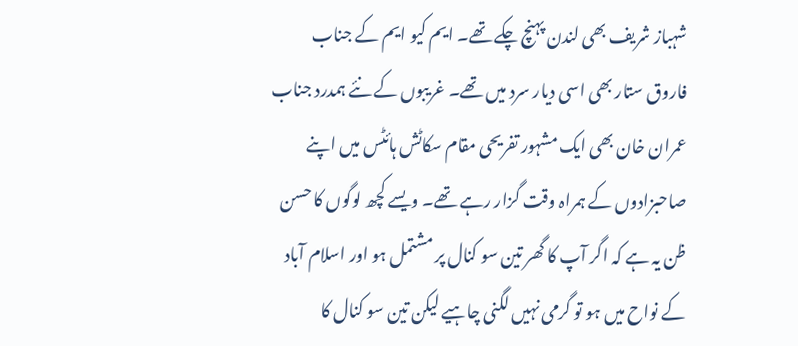شہباز شریف بھی لندن پہنچ چکے تھے۔ ایم کیو ایم کے جناب فاروق ستار بھی اسی دیار سرد میں تھے۔ غریبوں کے نئے ہمدرد جناب عمران خان بھی ایک مشہور تفریحی مقام سکاٹش ہائٹس میں اپنے صاحبزادوں کے ہمراہ وقت گزار رہے تھے۔ ویسے کچھ لوگوں کا حسن ظن یہ ہے کہ اگر آپ کا گھر تین سو کنال پر مشتمل ہو اور اسلام آباد کے نواح میں ہو تو گرمی نہیں لگنی چاہیے لیکن تین سو کنال کا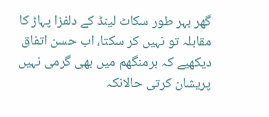گھر بہر طور سکاٹ لینڈ کے دلفزا پہاڑ کا مقابلہ تو نہیں کر سکتا، اب حسن اتفاق دیکھیے کہ برمنگھم میں بھی گرمی نہیں پریشان کرتی حالانکہ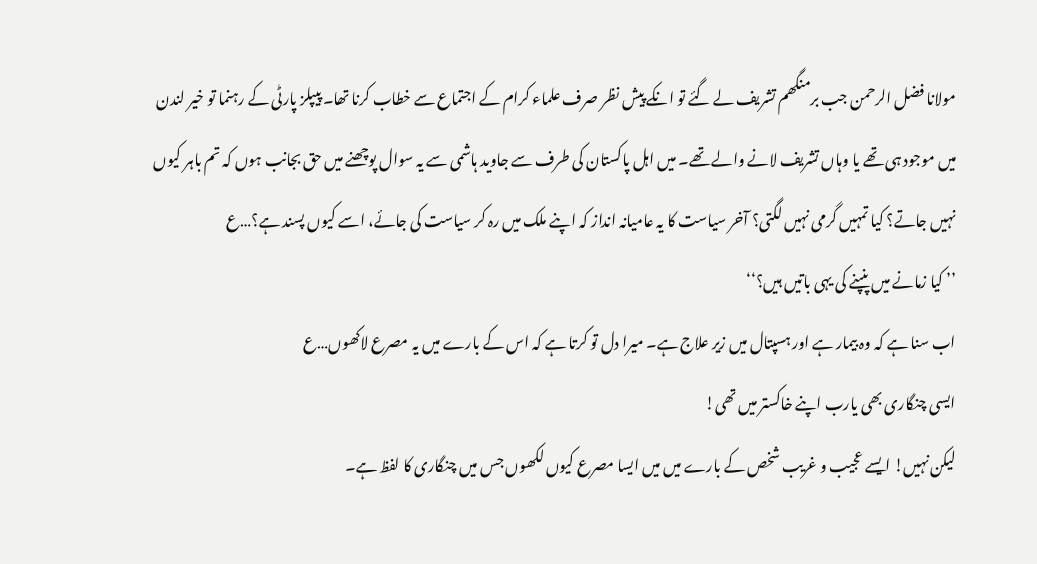مولانا فضل الرحمن جب برمنگھم تشریف لے گئے تو انکے پیش نظر صرف علماء کرام کے اجتماع سے خطاب کرنا تھا۔ پیپلز پارٹی کے رہنما تو خیر لندن میں موجود ہی تھے یا وہاں تشریف لانے والے تھے۔ میں اہل پاکستان کی طرف سے جاوید ہاشمی سے یہ سوال پوچھنے میں حق بجانب ہوں کہ تم باہر کیوں نہیں جاتے؟ کیا تمہیں گرمی نہیں لگتی؟ آخر سیاست کا یہ عامیانہ انداز کہ اپنے ملک میں رہ کر سیاست کی جائے، اسے کیوں پسند ہے؟…ع
’’ کیا زمانے میں پنپنے کی یہی باتیں ہیں؟‘‘
اب سنا ہے کہ وہ بیمار ہے اور ہسپتال میں زیر علاج ہے۔ میرا دل تو کرتا ہے کہ اس کے بارے میں یہ مصرع لاکھوں…ع
ایسی چنگاری بھی یارب اپنے خاکستر میں تھی!
لیکن نہیں! ایسے عجیب و غریب شخص کے بارے میں میں ایسا مصرع کیوں لکھوں جس میں چنگاری کا لفظ ہے۔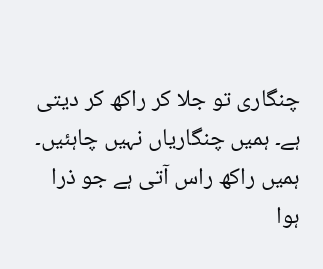چنگاری تو جلا کر راکھ کر دیتی ہے۔ ہمیں چنگاریاں نہیں چاہئیں۔ ہمیں راکھ راس آتی ہے جو ذرا ہوا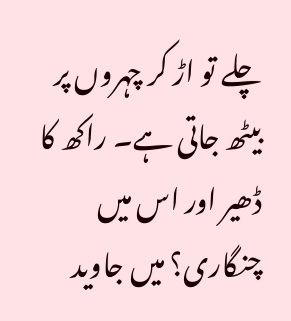چلے تو اڑ کر چہروں پر بیٹھ جاتی ہے۔ راکھ کا ڈھیر اور اس میں چنگاری؟ میں جاوید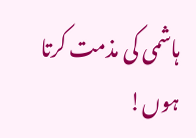ہاشمی کی مذمت کرتا ہوں!